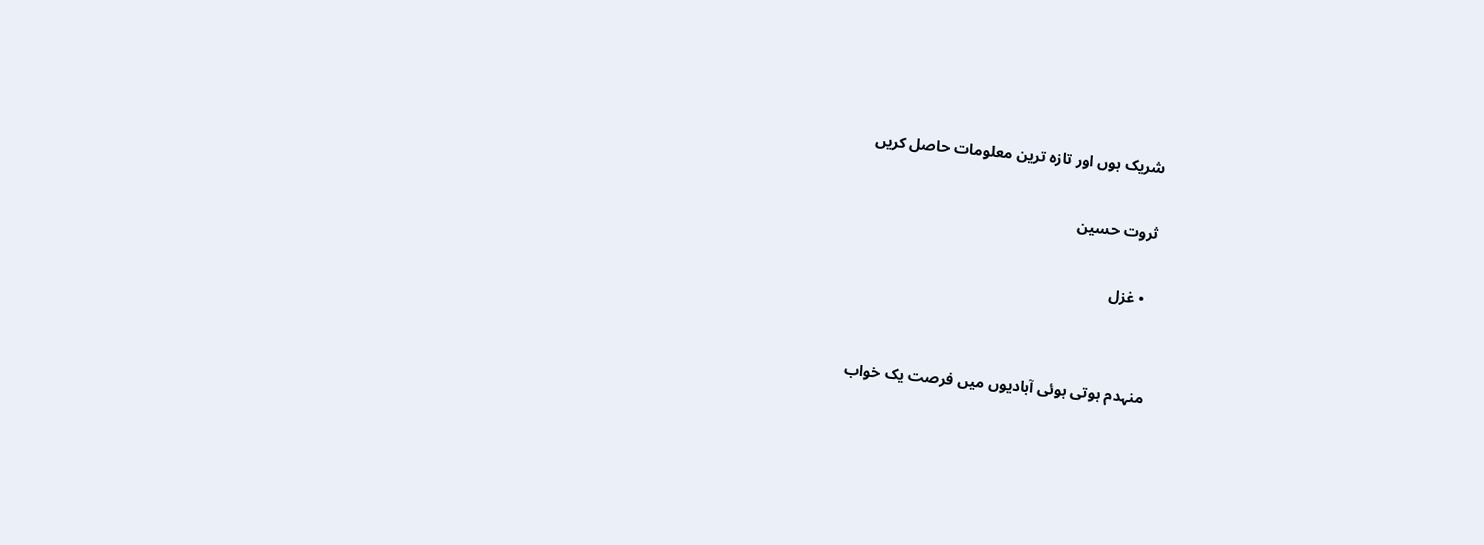شریک ہوں اور تازہ ترین معلومات حاصل کریں

ثروت حسین

  • غزل


منہدم ہوتی ہوئی آبادیوں میں فرصت یک خواب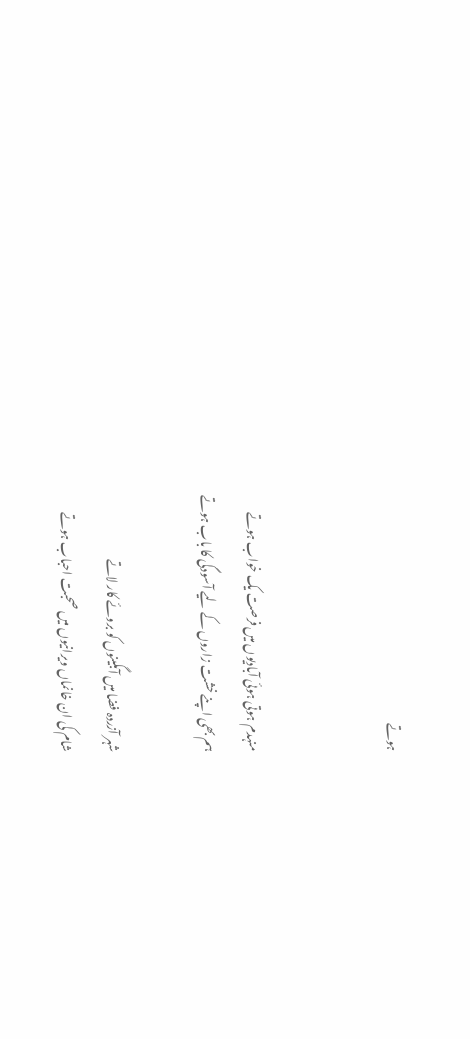ہوتے


منہدم ہوتی ہوئی آبادیوں میں فرصت یک خواب ہوتے
ہم بھی اپنے خشت زاروں کے لیے آسودگی کا باب ہوتے

شہر آزردہ فضا میں آبگینوں کو بروئے کار لاتے
شام کی ان خانماں ویرانیوں میں صحبت احباب ہوتے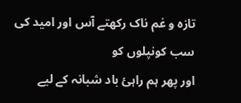تازہ و غم ناک رکھتے آس اور امید کی سب کونپلوں کو
اور پھر ہم راہیٔ باد شبانہ کے لیے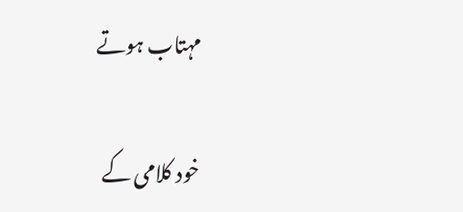مہتاب ہوتے

خود کلامی کے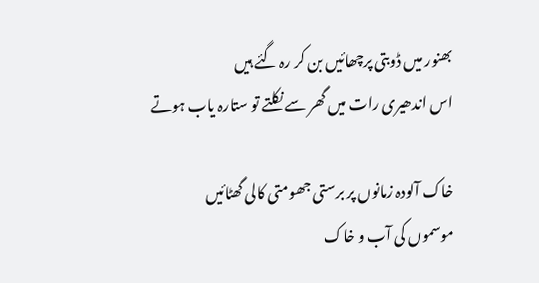بھنور میں ڈوبتی پرچھائیں بن کر رہ گئے ہیں
اس اندھیری رات میں گھر سے نکلتے تو ستارہ یاب ہوتے

خاک آلودہ زمانوں پر برستی جھومتی کالی گھٹائیں
موسموں کی آب و خاک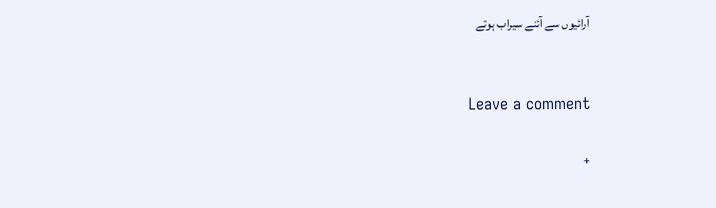آرائیوں سے آئنے سیراب ہوتے


Leave a comment

+